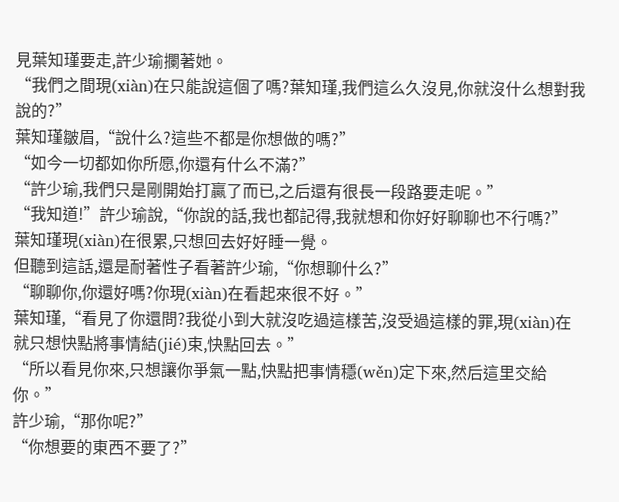見葉知瑾要走,許少瑜攔著她。
“我們之間現(xiàn)在只能說這個了嗎?葉知瑾,我們這么久沒見,你就沒什么想對我說的?”
葉知瑾皺眉,“說什么?這些不都是你想做的嗎?”
“如今一切都如你所愿,你還有什么不滿?”
“許少瑜,我們只是剛開始打贏了而已,之后還有很長一段路要走呢。”
“我知道!”許少瑜說,“你說的話,我也都記得,我就想和你好好聊聊也不行嗎?”
葉知瑾現(xiàn)在很累,只想回去好好睡一覺。
但聽到這話,還是耐著性子看著許少瑜,“你想聊什么?”
“聊聊你,你還好嗎?你現(xiàn)在看起來很不好。”
葉知瑾,“看見了你還問?我從小到大就沒吃過這樣苦,沒受過這樣的罪,現(xiàn)在就只想快點將事情結(jié)束,快點回去。”
“所以看見你來,只想讓你爭氣一點,快點把事情穩(wěn)定下來,然后這里交給你。”
許少瑜,“那你呢?”
“你想要的東西不要了?”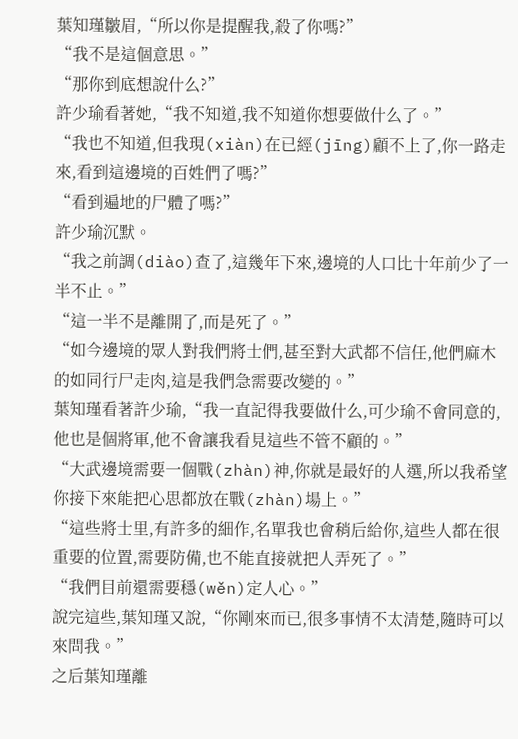葉知瑾皺眉,“所以你是提醒我,殺了你嗎?”
“我不是這個意思。”
“那你到底想說什么?”
許少瑜看著她,“我不知道,我不知道你想要做什么了。”
“我也不知道,但我現(xiàn)在已經(jīng)顧不上了,你一路走來,看到這邊境的百姓們了嗎?”
“看到遍地的尸體了嗎?”
許少瑜沉默。
“我之前調(diào)查了,這幾年下來,邊境的人口比十年前少了一半不止。”
“這一半不是離開了,而是死了。”
“如今邊境的眾人對我們將士們,甚至對大武都不信任,他們麻木的如同行尸走肉,這是我們急需要改變的。”
葉知瑾看著許少瑜,“我一直記得我要做什么,可少瑜不會同意的,他也是個將軍,他不會讓我看見這些不管不顧的。”
“大武邊境需要一個戰(zhàn)神,你就是最好的人選,所以我希望你接下來能把心思都放在戰(zhàn)場上。”
“這些將士里,有許多的細作,名單我也會稍后給你,這些人都在很重要的位置,需要防備,也不能直接就把人弄死了。”
“我們目前還需要穩(wěn)定人心。”
說完這些,葉知瑾又說,“你剛來而已,很多事情不太清楚,隨時可以來問我。”
之后葉知瑾離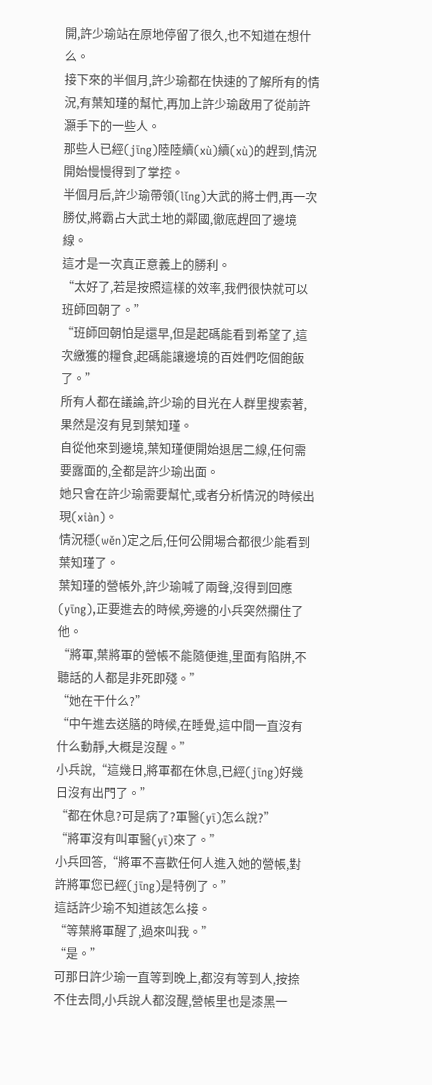開,許少瑜站在原地停留了很久,也不知道在想什么。
接下來的半個月,許少瑜都在快速的了解所有的情況,有葉知瑾的幫忙,再加上許少瑜啟用了從前許灝手下的一些人。
那些人已經(jīng)陸陸續(xù)續(xù)的趕到,情況開始慢慢得到了掌控。
半個月后,許少瑜帶領(lǐng)大武的將士們,再一次勝仗,將霸占大武土地的鄰國,徹底趕回了邊境線。
這才是一次真正意義上的勝利。
“太好了,若是按照這樣的效率,我們很快就可以班師回朝了。”
“班師回朝怕是還早,但是起碼能看到希望了,這次繳獲的糧食,起碼能讓邊境的百姓們吃個飽飯了。”
所有人都在議論,許少瑜的目光在人群里搜索著,果然是沒有見到葉知瑾。
自從他來到邊境,葉知瑾便開始退居二線,任何需要露面的,全都是許少瑜出面。
她只會在許少瑜需要幫忙,或者分析情況的時候出現(xiàn)。
情況穩(wěn)定之后,任何公開場合都很少能看到葉知瑾了。
葉知瑾的營帳外,許少瑜喊了兩聲,沒得到回應(yīng),正要進去的時候,旁邊的小兵突然攔住了他。
“將軍,葉將軍的營帳不能隨便進,里面有陷阱,不聽話的人都是非死即殘。”
“她在干什么?”
“中午進去送膳的時候,在睡覺,這中間一直沒有什么動靜,大概是沒醒。”
小兵說,“這幾日,將軍都在休息,已經(jīng)好幾日沒有出門了。”
“都在休息?可是病了?軍醫(yī)怎么說?”
“將軍沒有叫軍醫(yī)來了。”
小兵回答,“將軍不喜歡任何人進入她的營帳,對許將軍您已經(jīng)是特例了。”
這話許少瑜不知道該怎么接。
“等葉將軍醒了,過來叫我。”
“是。”
可那日許少瑜一直等到晚上,都沒有等到人,按捺不住去問,小兵說人都沒醒,營帳里也是漆黑一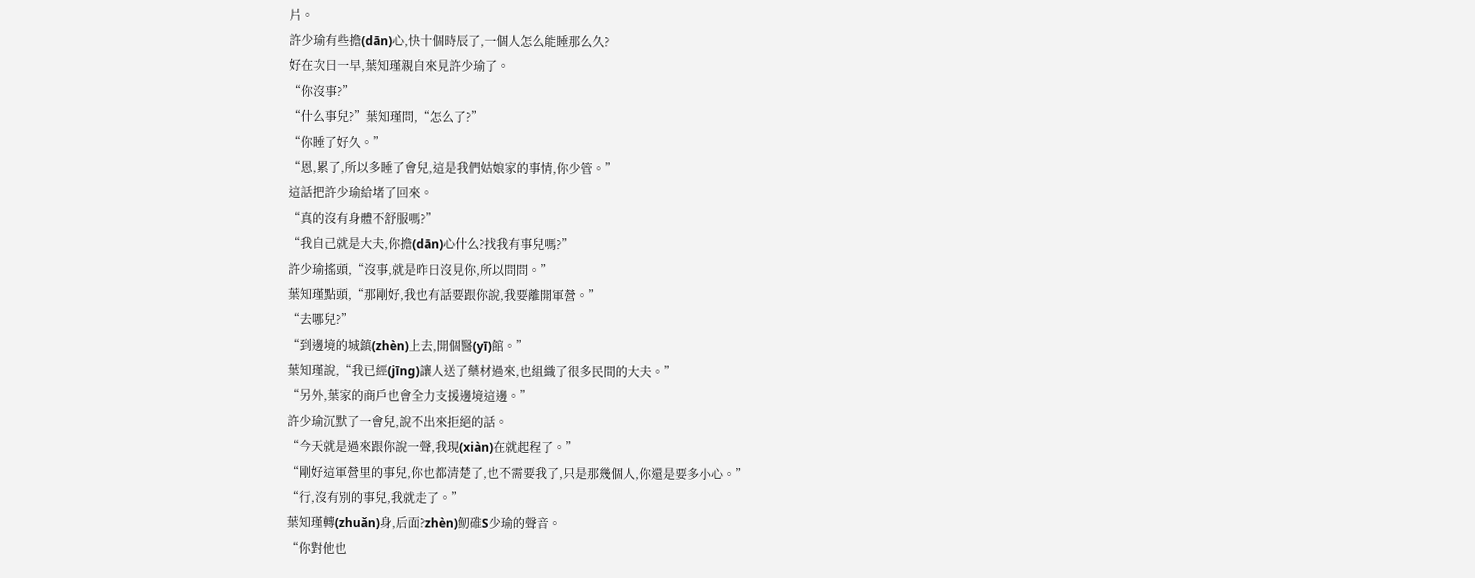片。
許少瑜有些擔(dān)心,快十個時辰了,一個人怎么能睡那么久?
好在次日一早,葉知瑾親自來見許少瑜了。
“你沒事?”
“什么事兒?”葉知瑾問,“怎么了?”
“你睡了好久。”
“恩,累了,所以多睡了會兒,這是我們姑娘家的事情,你少管。”
這話把許少瑜給堵了回來。
“真的沒有身體不舒服嗎?”
“我自己就是大夫,你擔(dān)心什么?找我有事兒嗎?”
許少瑜搖頭,“沒事,就是昨日沒見你,所以問問。”
葉知瑾點頭,“那剛好,我也有話要跟你說,我要離開軍營。”
“去哪兒?”
“到邊境的城鎮(zhèn)上去,開個醫(yī)館。”
葉知瑾說,“我已經(jīng)讓人送了藥材過來,也組織了很多民間的大夫。”
“另外,葉家的商戶也會全力支援邊境這邊。”
許少瑜沉默了一會兒,說不出來拒絕的話。
“今天就是過來跟你說一聲,我現(xiàn)在就起程了。”
“剛好這軍營里的事兒,你也都清楚了,也不需要我了,只是那幾個人,你還是要多小心。”
“行,沒有別的事兒,我就走了。”
葉知瑾轉(zhuǎn)身,后面?zhèn)鱽碓S少瑜的聲音。
“你對他也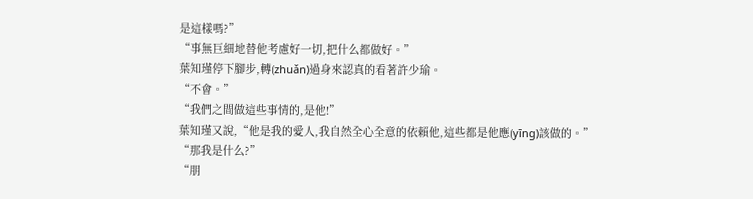是這樣嗎?”
“事無巨細地替他考慮好一切,把什么都做好。”
葉知瑾停下腳步,轉(zhuǎn)過身來認真的看著許少瑜。
“不會。”
“我們之間做這些事情的,是他!”
葉知瑾又說,“他是我的愛人,我自然全心全意的依賴他,這些都是他應(yīng)該做的。”
“那我是什么?”
“朋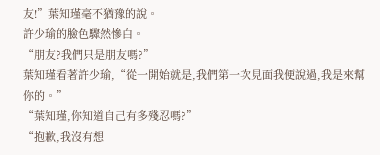友!”葉知瑾毫不猶豫的說。
許少瑜的臉色驟然慘白。
“朋友?我們只是朋友嗎?”
葉知瑾看著許少瑜,“從一開始就是,我們第一次見面我便說過,我是來幫你的。”
“葉知瑾,你知道自己有多殘忍嗎?”
“抱歉,我沒有想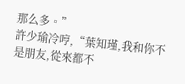那么多。”
許少瑜冷哼,“葉知瑾,我和你不是朋友,從來都不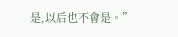是,以后也不會是。”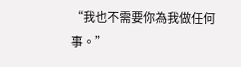“我也不需要你為我做任何事。”